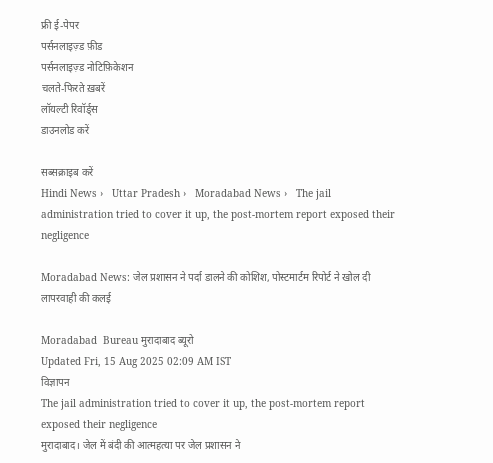फ्री ई-पेपर
पर्सनलाइज़्ड फ़ीड
पर्सनलाइज़्ड नोटिफ़िकेशन
चलते-फिरते ख़बरें
लॉयल्टी रिवॉर्ड्स
डाउनलोड करें

सब्सक्राइब करें
Hindi News ›   Uttar Pradesh ›   Moradabad News ›   The jail administration tried to cover it up, the post-mortem report exposed their negligence

Moradabad News: जेल प्रशासन ने पर्दा डालने की कोशिश, पोस्टमार्टम रिपोर्ट ने खोल दी लापरवाही की कलई

Moradabad  Bureau मुरादाबाद ब्यूरो
Updated Fri, 15 Aug 2025 02:09 AM IST
विज्ञापन
The jail administration tried to cover it up, the post-mortem report exposed their negligence
मुरादाबाद। जेल में बंदी की आत्महत्या पर जेल प्रशासन ने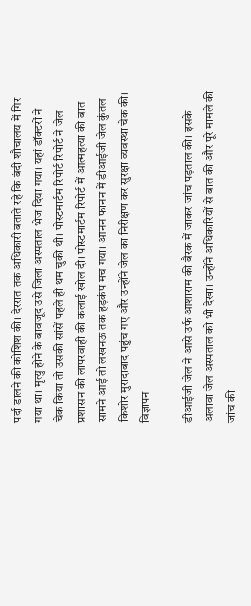पर्दा डालने की कोशिश की। देररात तक अधिकारी बताते रहे कि बंदी शौचालय में गिर गया था। मृत्यु होने के बावजूद उसे जिला अस्पताल भेज दिया गया। यहां डॉक्टरों ने चेक किया तो उसकी सांसें पहले ही थम चुकी थी। पोस्टमार्टम रिपोर्ट रिपोर्ट ने जेल प्रशासन की लापरवाही की कलाई खोल दी। पोस्टमार्टम रिपोर्ट में आत्महत्या की बात सामने आई तो लखनऊ तक हड़कंप मच गया। आनन फानन में डीआईजी जेल कुंतल किशोर मुरादाबाद पहुंच गए और उन्होंने जेल का निरीक्षण कर सुरक्षा व्यवस्था चेक की।
विज्ञापन

डीआईजी जेल ने आसे उर्फ आशाराम की बैरक में जाकर जांच पड़ताल की। इसके अलावा जेल अस्पताल को भी देखा। उन्होंने अधिकारियों से बात की और पूरे मामले की जांच की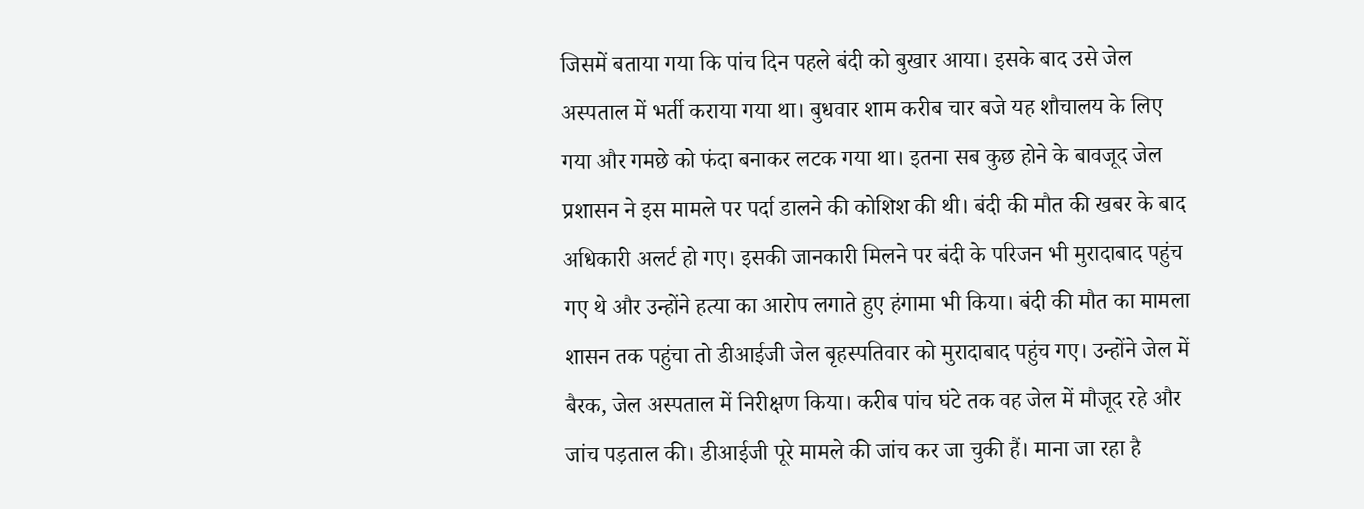जिसमें बताया गया कि पांच दिन पहले बंदी को बुखार आया। इसके बाद उसे जेल अस्पताल में भर्ती कराया गया था। बुधवार शाम करीब चार बजे यह शौचालय के लिए गया और गमछे को फंदा बनाकर लटक गया था। इतना सब कुछ होने के बावजूद जेल प्रशासन ने इस मामले पर पर्दा डालने की कोशिश की थी। बंदी की मौत की खबर के बाद अधिकारी अलर्ट हो गए। इसकी जानकारी मिलने पर बंदी के परिजन भी मुरादाबाद पहुंच गए थे और उन्होंने हत्या का आरोप लगाते हुए हंगामा भी किया। बंदी की मौत का मामला शासन तक पहुंचा तो डीआईजी जेल बृहस्पतिवार को मुरादाबाद पहुंच गए। उन्होंने जेल में बैरक, जेल अस्पताल में निरीक्षण किया। करीब पांच घंटे तक वह जेल में मौजूद रहे और जांच पड़ताल की। डीआईजी पूरे मामले की जांच कर जा चुकी हैं। माना जा रहा है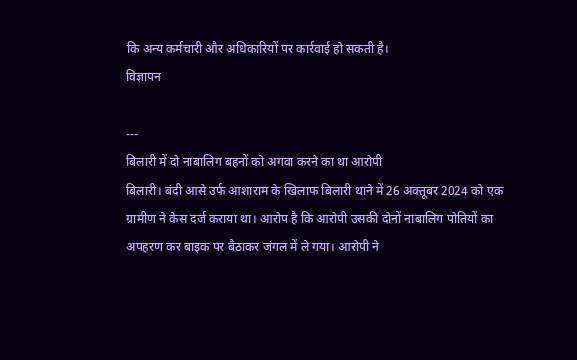कि अन्य कर्मचारी और अधिकारियों पर कार्रवाई हो सकती है।
विज्ञापन

---
बिलारी में दो नाबालिग बहनों को अगवा करने का था आरोपी
बिलारी। बंदी आसे उर्फ आशाराम के खिलाफ बिलारी थाने में 26 अक्तूबर 2024 को एक ग्रामीण ने केस दर्ज कराया था। आरोप है कि आरोपी उसकी दोनों नाबालिग पोतियों का अपहरण कर बाइक पर बैठाकर जंगल में ले गया। आरोपी ने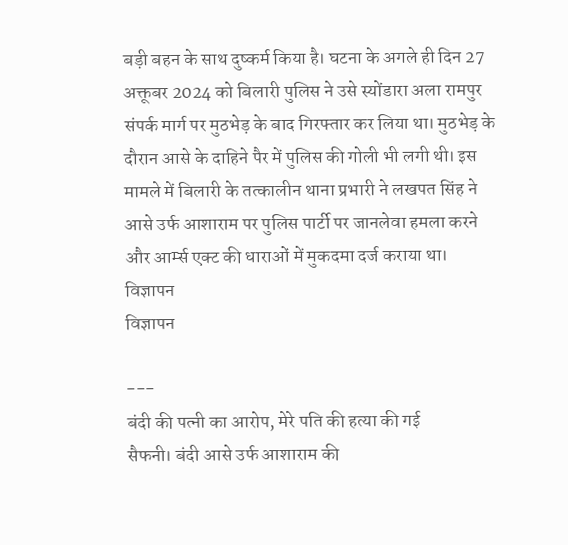बड़ी बहन के साथ दुष्कर्म किया है। घटना के अगले ही दिन 27 अक्तूबर 2024 को बिलारी पुलिस ने उसे स्योंडारा अला रामपुर संपर्क मार्ग पर मुठभेड़ के बाद गिरफ्तार कर लिया था। मुठभेड़ के दौरान आसे के दाहिने पैर में पुलिस की गोली भी लगी थी। इस मामले में बिलारी के तत्कालीन थाना प्रभारी ने लखपत सिंह ने आसे उर्फ आशाराम पर पुलिस पार्टी पर जानलेवा हमला करने और आर्म्स एक्ट की धाराओं में मुकदमा दर्ज कराया था।
विज्ञापन
विज्ञापन

---
बंदी की पत्नी का आरोप, मेरे पति की हत्या की गई
सैफनी। बंदी आसे उर्फ आशाराम की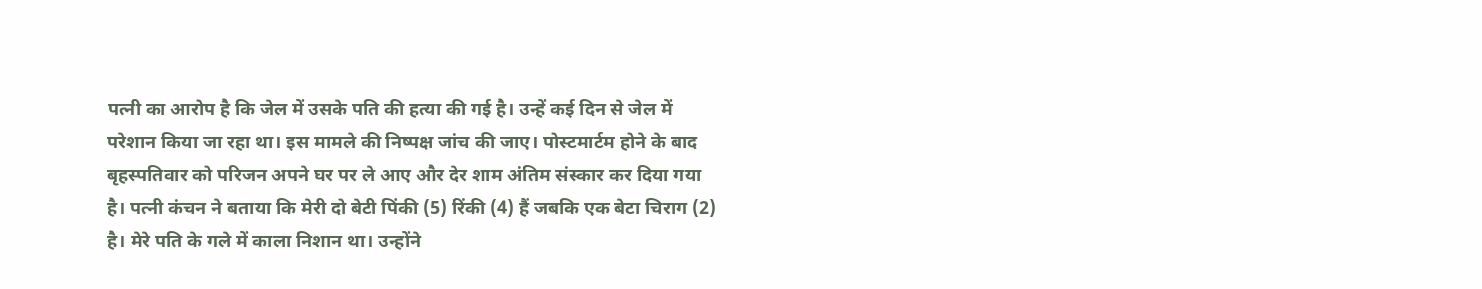पत्नी का आरोप है कि जेल में उसके पति की हत्या की गई है। उन्हें कई दिन से जेल में परेशान किया जा रहा था। इस मामले की निष्पक्ष जांच की जाए। पोस्टमार्टम होने के बाद बृहस्पतिवार को परिजन अपने घर पर ले आए और देर शाम अंतिम संस्कार कर दिया गया है। पत्नी कंचन ने बताया कि मेरी दो बेटी पिंकी (5) रिंकी (4) हैं जबकि एक बेटा चिराग (2) है। मेरे पति के गले में काला निशान था। उन्होंने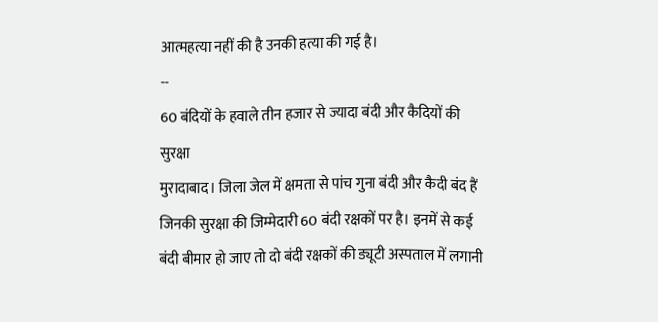आत्महत्या नहीं की है उनकी हत्या की गई है।
--
60 बंदियों के हवाले तीन हजार से ज्यादा बंदी और कैदियों की सुरक्षा
मुरादाबाद। जिला जेल में क्षमता से पांच गुना बंदी और कैदी बंद हैं जिनकी सुरक्षा की जिम्मेदारी 60 बंदी रक्षकों पर है। इनमें से कई बंदी बीमार हो जाए तो दो बंदी रक्षकों की ड्यूटी अस्पताल में लगानी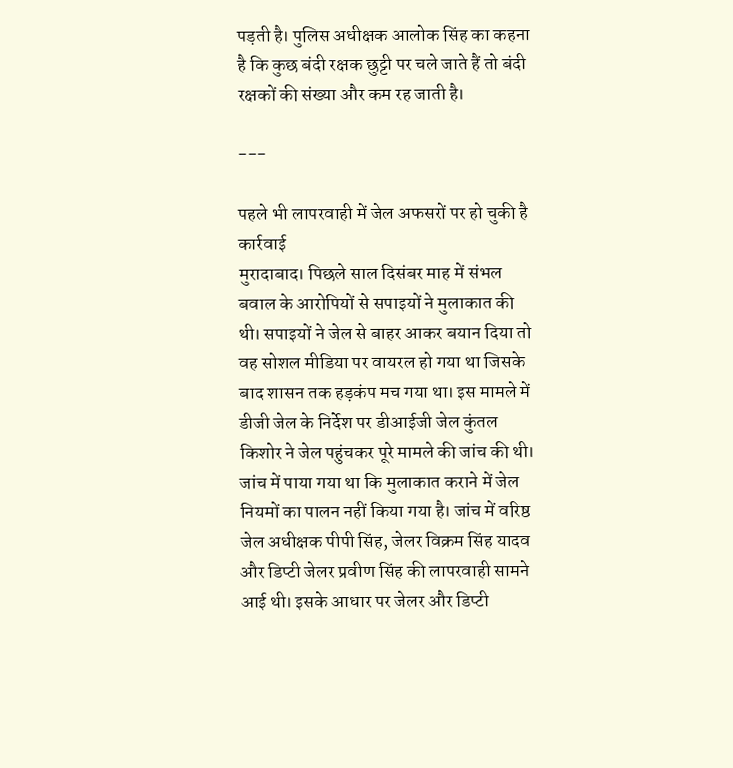पड़ती है। पुलिस अधीक्षक आलोक सिंह का कहना है कि कुछ बंदी रक्षक छुट्टी पर चले जाते हैं तो बंदी रक्षकों की संख्या और कम रह जाती है।

---

पहले भी लापरवाही में जेल अफसरों पर हो चुकी है कार्रवाई
मुरादाबाद। पिछले साल दिसंबर माह में संभल बवाल के आरोपियों से सपाइयों ने मुलाकात की थी। सपाइयों ने जेल से बाहर आकर बयान दिया तो वह सोशल मीडिया पर वायरल हो गया था जिसके बाद शासन तक हड़कंप मच गया था। इस मामले में डीजी जेल के निर्देश पर डीआईजी जेल कुंतल किशोर ने जेल पहुंचकर पूरे मामले की जांच की थी। जांच में पाया गया था कि मुलाकात कराने में जेल नियमों का पालन नहीं किया गया है। जांच में वरिष्ठ जेल अधीक्षक पीपी सिंह, जेलर विक्रम सिंह यादव और डिप्टी जेलर प्रवीण सिंह की लापरवाही सामने आई थी। इसके आधार पर जेलर और डिप्टी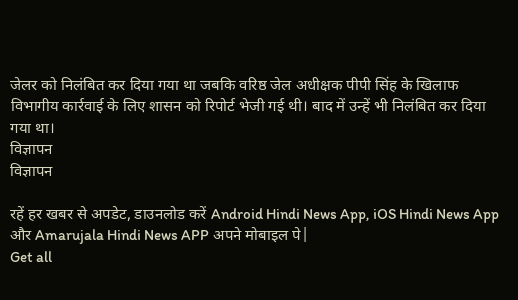जेलर को निलंबित कर दिया गया था जबकि वरिष्ठ जेल अधीक्षक पीपी सिंह के खिलाफ विभागीय कार्रवाई के लिए शासन को रिपोर्ट भेजी गई थी। बाद में उन्हें भी निलंबित कर दिया गया था।
विज्ञापन
विज्ञापन

रहें हर खबर से अपडेट, डाउनलोड करें Android Hindi News App, iOS Hindi News App और Amarujala Hindi News APP अपने मोबाइल पे|
Get all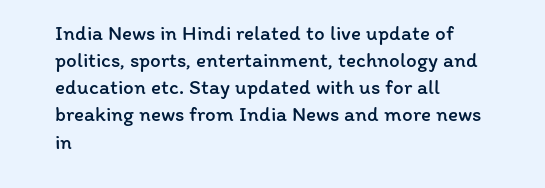India News in Hindi related to live update of politics, sports, entertainment, technology and education etc. Stay updated with us for all breaking news from India News and more news in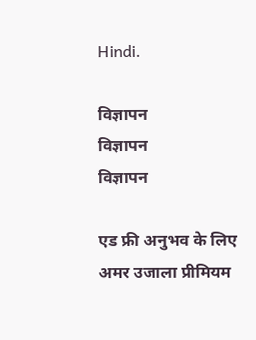Hindi.

विज्ञापन
विज्ञापन
विज्ञापन

एड फ्री अनुभव के लिए अमर उजाला प्रीमियम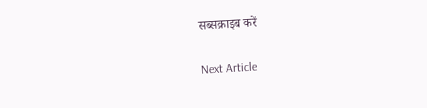सब्सक्राइब करें

Next Article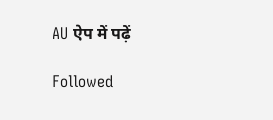AU ऐप में पढ़ें

Followed